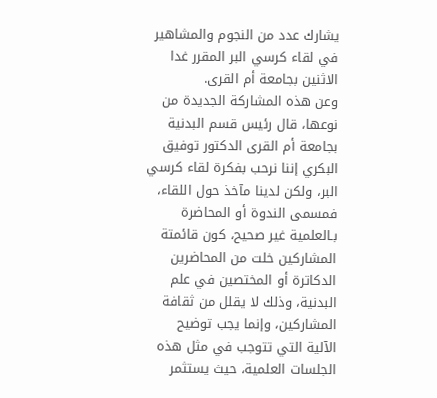يشارك عدد من النجوم والمشاهير في لقاء كرسي البر المقرر غدا الاثنين بجامعة أم القرى.
وعن هذه المشاركة الجديدة من نوعها، قال رئيس قسم البدنية بجامعة أم القرى الدكتور توفيق البكري إننا نرحب بفكرة لقاء كرسي البر، ولكن لدينا مآخذ حول اللقاء، فمسمى الندوة أو المحاضرة بـالعلمية غير صحيح، كون قائمتة المشاركين خلت من المحاضرين الدكاترة أو المختصين في علم البدنية، وذلك لا يقلل من ثقافة المشاركين، وإنما يجب توضيح الآلية التي تتوجب في مثل هذه الجلسات العلمية، حيث يستثمر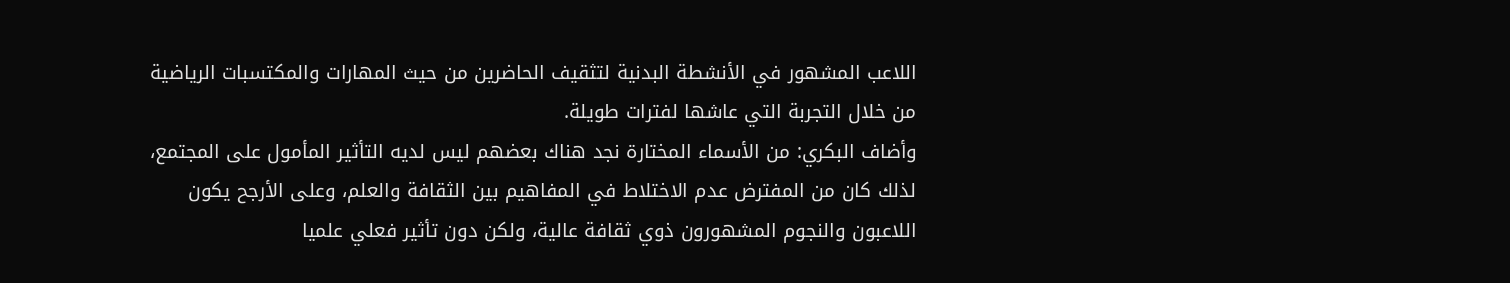اللاعب المشهور في الأنشطة البدنية لتثقيف الحاضرين من حيث المهارات والمكتسبات الرياضية من خلال التجربة التي عاشها لفترات طويلة.
وأضاف البكري: من الأسماء المختارة نجد هناك بعضهم ليس لديه التأثير المأمول على المجتمع، لذلك كان من المفترض عدم الاختلاط في المفاهيم بين الثقافة والعلم، وعلى الأرجح يكون اللاعبون والنجوم المشهورون ذوي ثقافة عالية، ولكن دون تأثير فعلي علميا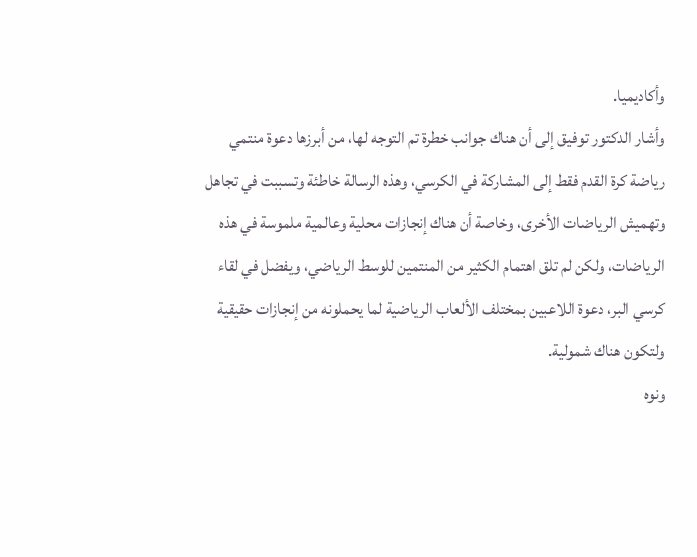وأكاديميا.
وأشار الدكتور توفيق إلى أن هناك جوانب خطرة تم التوجه لها، من أبرزها دعوة منتمي رياضة كرة القدم فقط إلى المشاركة في الكرسي، وهذه الرسالة خاطئة وتسببت في تجاهل وتهميش الرياضات الأخرى، وخاصة أن هناك إنجازات محلية وعالمية ملموسة في هذه الرياضات، ولكن لم تلق اهتمام الكثير من المنتمين للوسط الرياضي، ويفضل في لقاء كرسي البر، دعوة اللاعبين بمختلف الألعاب الرياضية لما يحملونه من إنجازات حقيقية ولتكون هناك شمولية.
ونوه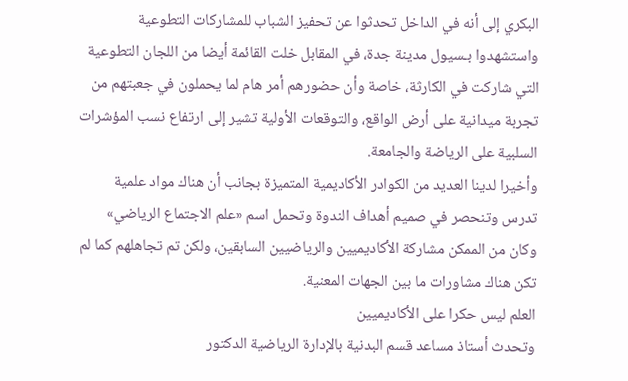البكري إلى أنه في الداخل تحدثوا عن تحفيز الشباب للمشاركات التطوعية واستشهدوا بـسيول مدينة جدة، في المقابل خلت القائمة أيضا من اللجان التطوعية التي شاركت في الكارثة، خاصة وأن حضورهم أمر هام لما يحملون في جعبتهم من تجربة ميدانية على أرض الواقع، والتوقعات الأولية تشير إلى ارتفاع نسب المؤشرات السلبية على الرياضة والجامعة.
وأخيرا لدينا العديد من الكوادر الأكاديمية المتميزة بجانب أن هناك مواد علمية تدرس وتنحصر في صميم أهداف الندوة وتحمل اسم «علم الاجتماع الرياضي» وكان من الممكن مشاركة الأكاديميين والرياضيين السابقين، ولكن تم تجاهلهم كما لم تكن هناك مشاورات ما بين الجهات المعنية.
العلم ليس حكرا على الأكاديميين
وتحدث أستاذ مساعد قسم البدنية بالإدارة الرياضية الدكتور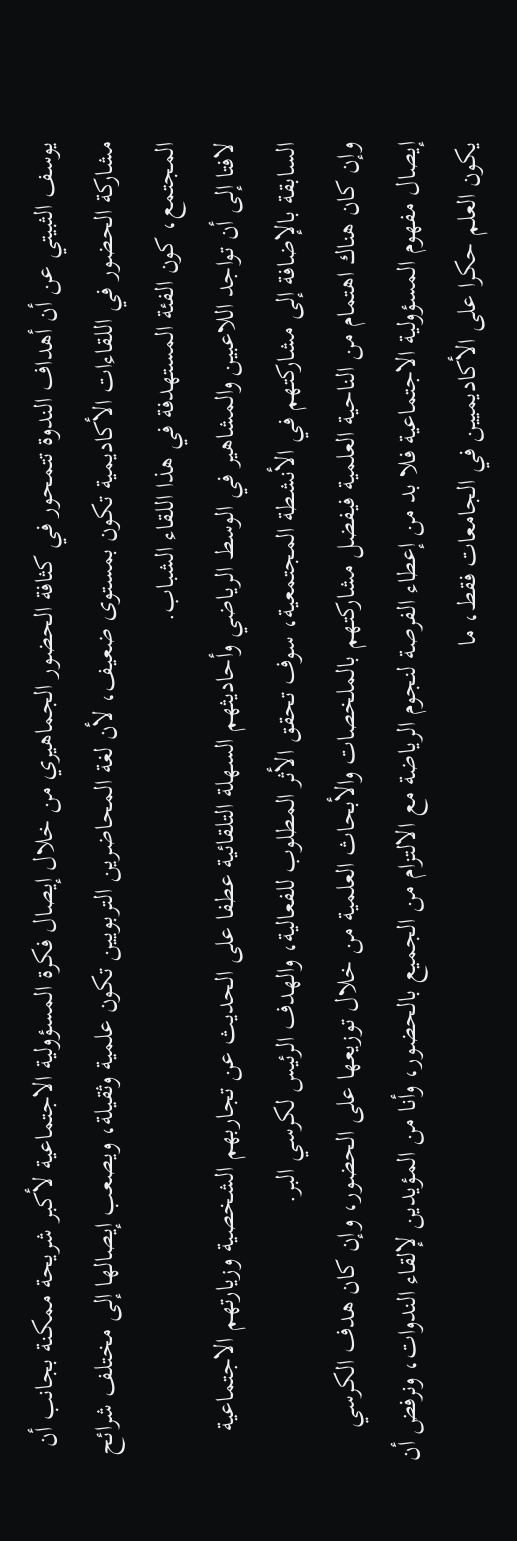يوسف الثبيتي عن أن أهداف الندوة تتمحور في كثافة الحضور الجماهيري من خلال إيصال فكرة المسؤولية الاجتماعية لأكبر شريحة ممكنة بجانب أن مشاركة الحضور في اللقاءات الأكاديمية تكون بمستوى ضعيف، لأن لغة المحاضرين التربويين تكون علمية وثقيلة، ويصعب إيصالها إلى مختلف شرائح المجتمع، كون الفئة المستهدفة في هذا اللقاء الشباب.
لافتا إلى أن تواجد اللاعبين والمشاهير في الوسط الرياضي وأحاديثهم السهلة التلقائية عطفا على الحديث عن تجاربهم الشخصية وزيارتهم الاجتماعية السابقة بالإضافة إلى مشاركتهم في الأنشطة المجتمعية، سوف تحقق الأثر المطلوب للفعالية، والهدف الرئيس لكرسي البر.
وإن كان هناك اهتمام من الناحية العلمية فيفضل مشاركتهم بالملخصات والأبحاث العلمية من خلال توزيعها على الحضور، وإن كان هدف الكرسي إيصال مفهوم المسؤولية الاجتماعية فلا بد من إعطاء الفرصة لنجوم الرياضة مع الالتزام من الجميع بالحضور، وأنا من المؤيدين لإلقاء الندوات، ونرفض أن يكون العلم حكرا على الأكاديميين في الجامعات فقط، ما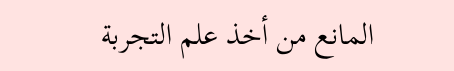المانع من أخذ علم التجربة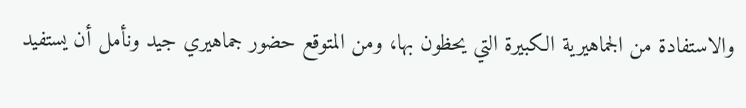والاستفادة من الجماهيرية الكبيرة التي يحظون بها، ومن المتوقع حضور جماهيري جيد ونأمل أن يستفيد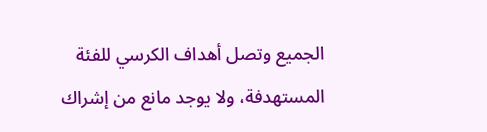الجميع وتصل أهداف الكرسي للفئة المستهدفة، ولا يوجد مانع من إشراك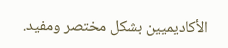الأكاديميين بشكل مختصر ومفيد.